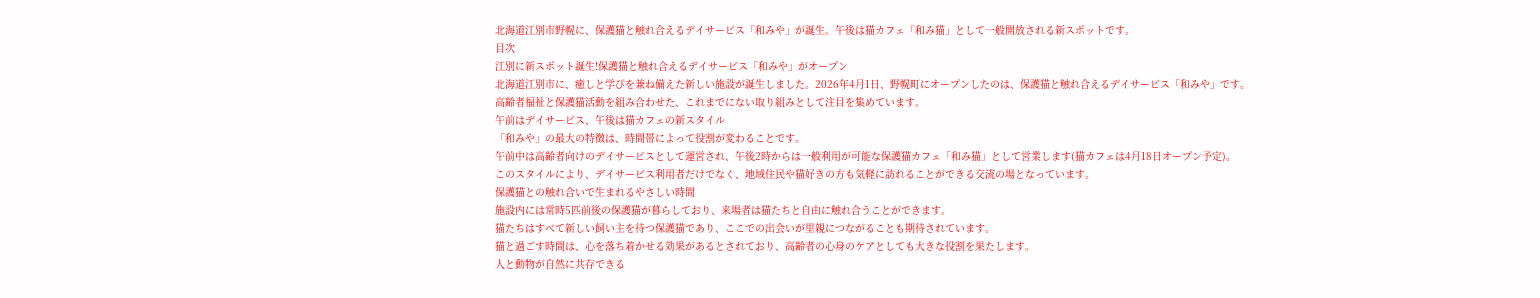北海道江別市野幌に、保護猫と触れ合えるデイサービス「和みや」が誕生。午後は猫カフェ「和み猫」として一般開放される新スポットです。
目次
江別に新スポット誕生!保護猫と触れ合えるデイサービス「和みや」がオープン
北海道江別市に、癒しと学びを兼ね備えた新しい施設が誕生しました。2026年4月1日、野幌町にオープンしたのは、保護猫と触れ合えるデイサービス「和みや」です。
高齢者福祉と保護猫活動を組み合わせた、これまでにない取り組みとして注目を集めています。
午前はデイサービス、午後は猫カフェの新スタイル
「和みや」の最大の特徴は、時間帯によって役割が変わることです。
午前中は高齢者向けのデイサービスとして運営され、午後2時からは一般利用が可能な保護猫カフェ「和み猫」として営業します(猫カフェは4月18日オープン予定)。
このスタイルにより、デイサービス利用者だけでなく、地域住民や猫好きの方も気軽に訪れることができる交流の場となっています。
保護猫との触れ合いで生まれるやさしい時間
施設内には常時5匹前後の保護猫が暮らしており、来場者は猫たちと自由に触れ合うことができます。
猫たちはすべて新しい飼い主を待つ保護猫であり、ここでの出会いが里親につながることも期待されています。
猫と過ごす時間は、心を落ち着かせる効果があるとされており、高齢者の心身のケアとしても大きな役割を果たします。
人と動物が自然に共存できる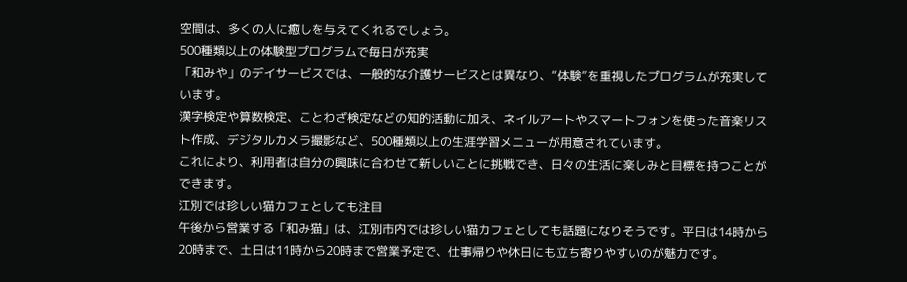空間は、多くの人に癒しを与えてくれるでしょう。
500種類以上の体験型プログラムで毎日が充実
「和みや」のデイサービスでは、一般的な介護サービスとは異なり、“体験”を重視したプログラムが充実しています。
漢字検定や算数検定、ことわざ検定などの知的活動に加え、ネイルアートやスマートフォンを使った音楽リスト作成、デジタルカメラ撮影など、500種類以上の生涯学習メニューが用意されています。
これにより、利用者は自分の興味に合わせて新しいことに挑戦でき、日々の生活に楽しみと目標を持つことができます。
江別では珍しい猫カフェとしても注目
午後から営業する「和み猫」は、江別市内では珍しい猫カフェとしても話題になりそうです。平日は14時から20時まで、土日は11時から20時まで営業予定で、仕事帰りや休日にも立ち寄りやすいのが魅力です。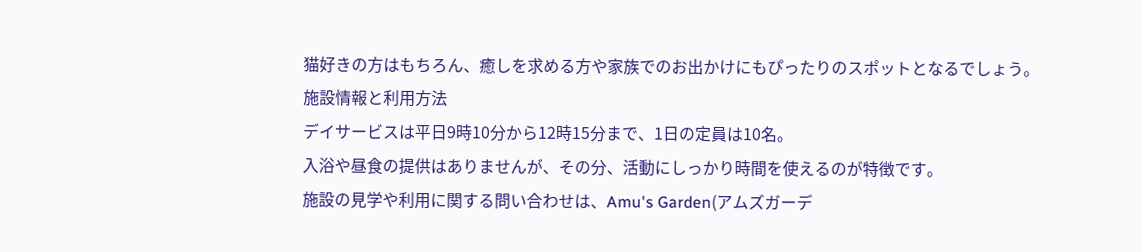猫好きの方はもちろん、癒しを求める方や家族でのお出かけにもぴったりのスポットとなるでしょう。
施設情報と利用方法
デイサービスは平日9時10分から12時15分まで、1日の定員は10名。
入浴や昼食の提供はありませんが、その分、活動にしっかり時間を使えるのが特徴です。
施設の見学や利用に関する問い合わせは、Amu's Garden(アムズガーデ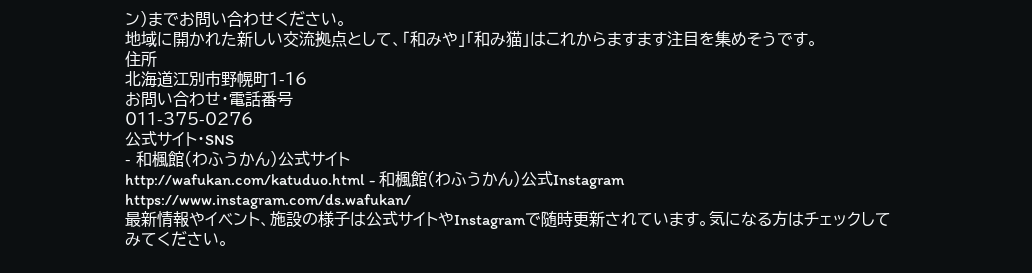ン)までお問い合わせください。
地域に開かれた新しい交流拠点として、「和みや」「和み猫」はこれからますます注目を集めそうです。
住所
北海道江別市野幌町1-16
お問い合わせ・電話番号
011-375-0276
公式サイト・SNS
- 和楓館(わふうかん)公式サイト
http://wafukan.com/katuduo.html - 和楓館(わふうかん)公式Instagram
https://www.instagram.com/ds.wafukan/
最新情報やイベント、施設の様子は公式サイトやInstagramで随時更新されています。気になる方はチェックしてみてください。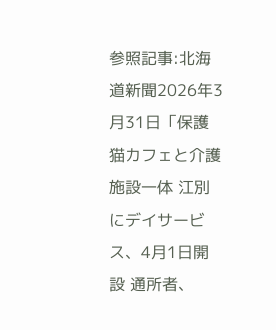参照記事:北海道新聞2026年3月31日「保護猫カフェと介護施設一体 江別にデイサービス、4月1日開設 通所者、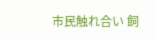市民触れ合い 飼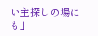い主探しの場にも」